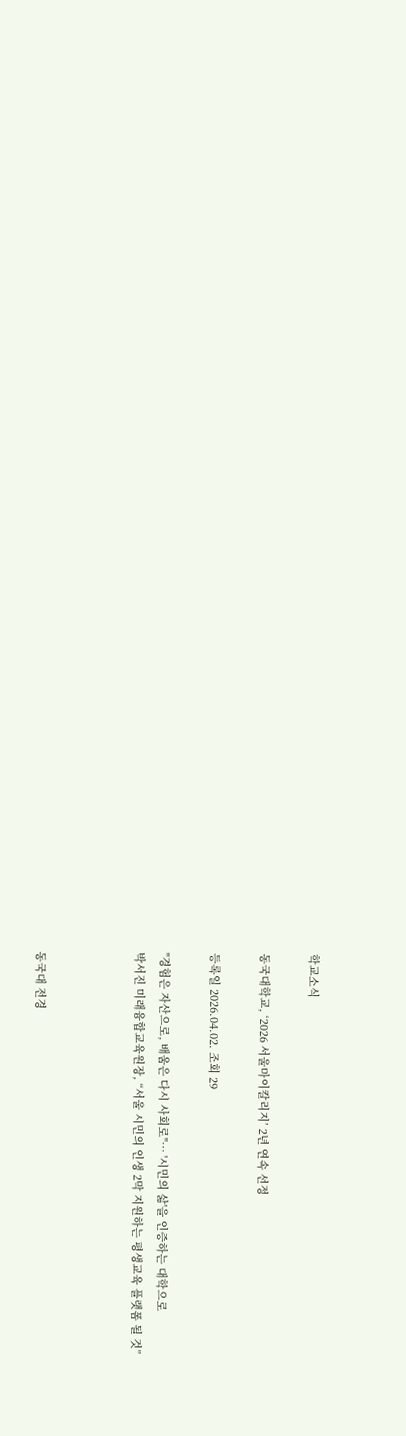학교소식

동국대학교, ‘2026 서울마이칼리지’ 2년 연속 선정

등록일 2026.04.02. 조회 29

"경험은 자산으로, 배움은 다시 사회로"… '시민의 삶'을 인증하는 대학으로
박서진 미래융합교육원장, “서울 시민의 인생 2막 지원하는 평생교육 플랫폼 될 것”



동국대 전경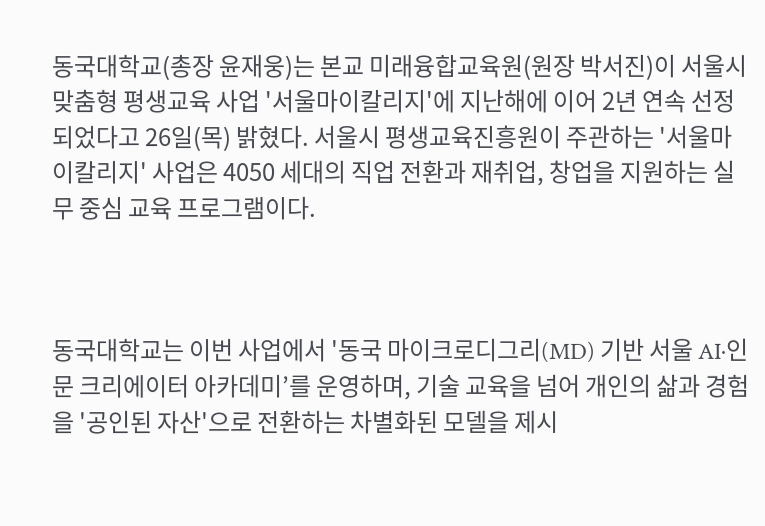동국대학교(총장 윤재웅)는 본교 미래융합교육원(원장 박서진)이 서울시 맞춤형 평생교육 사업 '서울마이칼리지'에 지난해에 이어 2년 연속 선정되었다고 26일(목) 밝혔다. 서울시 평생교육진흥원이 주관하는 '서울마이칼리지' 사업은 4050 세대의 직업 전환과 재취업, 창업을 지원하는 실무 중심 교육 프로그램이다.



동국대학교는 이번 사업에서 '동국 마이크로디그리(MD) 기반 서울 AI·인문 크리에이터 아카데미’를 운영하며, 기술 교육을 넘어 개인의 삶과 경험을 '공인된 자산'으로 전환하는 차별화된 모델을 제시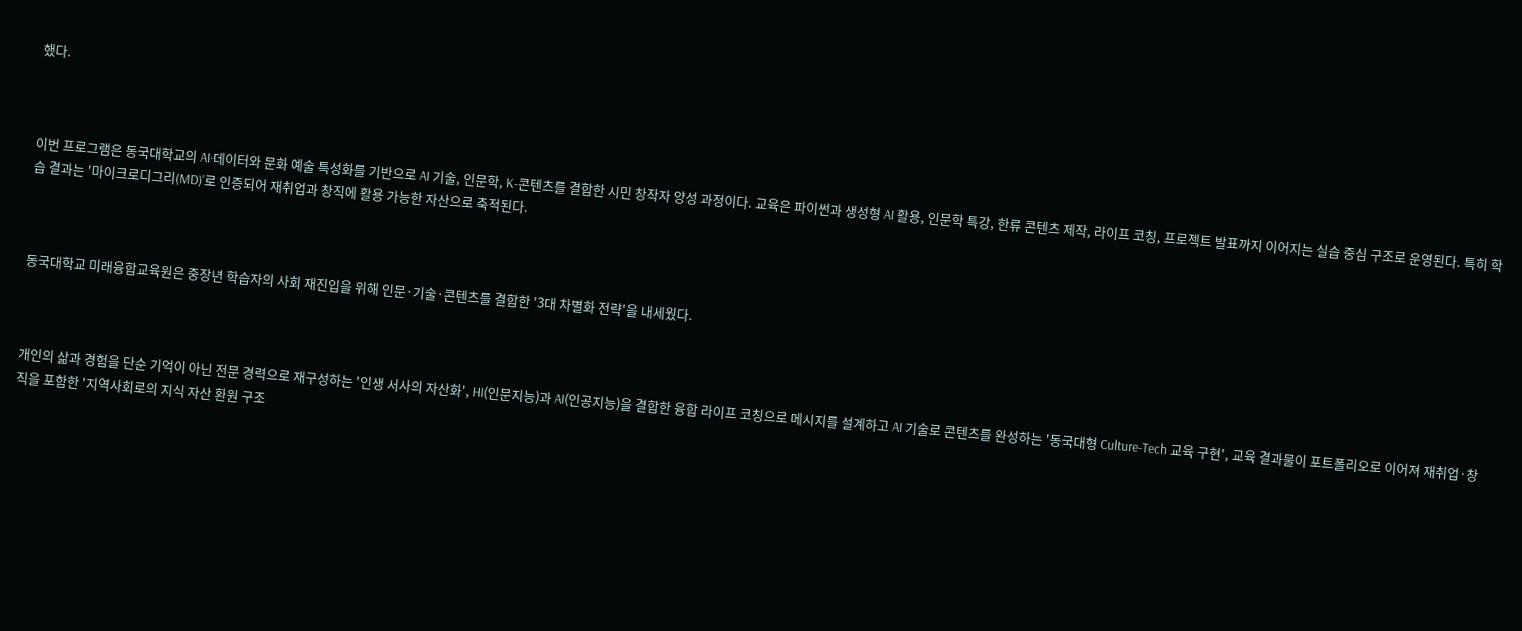했다.



이번 프로그램은 동국대학교의 AI·데이터와 문화 예술 특성화를 기반으로 AI 기술, 인문학, K-콘텐츠를 결합한 시민 창작자 양성 과정이다. 교육은 파이썬과 생성형 AI 활용, 인문학 특강, 한류 콘텐츠 제작, 라이프 코칭, 프로젝트 발표까지 이어지는 실습 중심 구조로 운영된다. 특히 학습 결과는 '마이크로디그리(MD)'로 인증되어 재취업과 창직에 활용 가능한 자산으로 축적된다.



동국대학교 미래융합교육원은 중장년 학습자의 사회 재진입을 위해 인문·기술·콘텐츠를 결합한 '3대 차별화 전략'을 내세웠다.



개인의 삶과 경험을 단순 기억이 아닌 전문 경력으로 재구성하는 '인생 서사의 자산화', HI(인문지능)과 AI(인공지능)을 결합한 융합 라이프 코칭으로 메시지를 설계하고 AI 기술로 콘텐츠를 완성하는 '동국대형 Culture-Tech 교육 구현', 교육 결과물이 포트폴리오로 이어져 재취업·창직을 포함한 '지역사회로의 지식 자산 환원 구조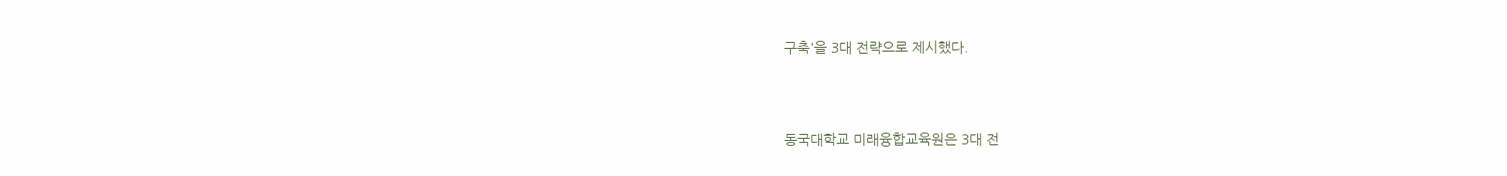구축'을 3대 전략으로 제시했다.



동국대학교 미래융합교육원은 3대 전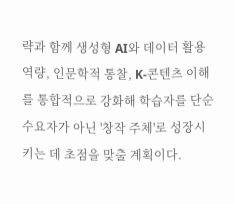략과 함께 생성형 AI와 데이터 활용 역량, 인문학적 통찰, K-콘텐츠 이해를 통합적으로 강화해 학습자를 단순 수요자가 아닌 '창작 주체'로 성장시키는 데 초점을 맞출 계획이다.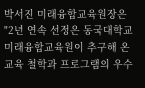박서진 미래융합교육원장은 "2년 연속 선정은 동국대학교 미래융합교육원이 추구해 온 교육 철학과 프로그램의 우수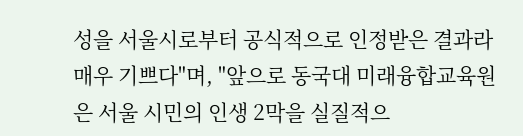성을 서울시로부터 공식적으로 인정받은 결과라 매우 기쁘다"며, "앞으로 동국대 미래융합교육원은 서울 시민의 인생 2막을 실질적으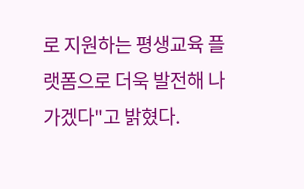로 지원하는 평생교육 플랫폼으로 더욱 발전해 나가겠다"고 밝혔다.